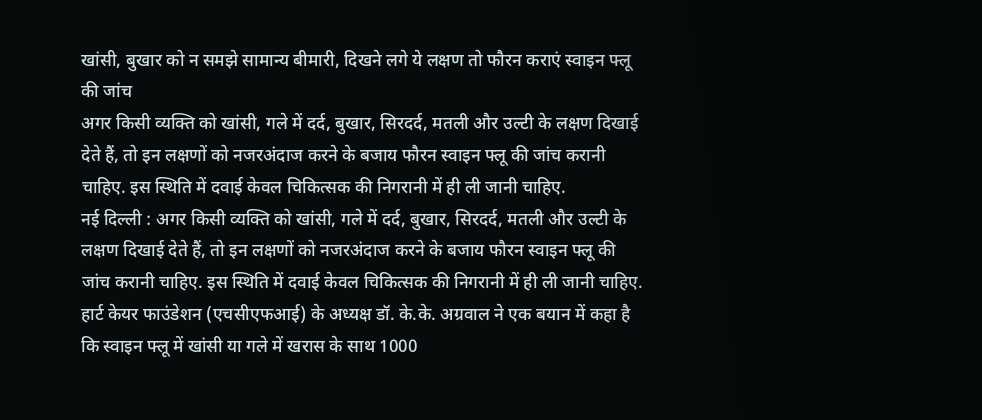खांसी, बुखार को न समझे सामान्य बीमारी, दिखने लगे ये लक्षण तो फौरन कराएं स्वाइन फ्लू की जांच
अगर किसी व्यक्ति को खांसी, गले में दर्द, बुखार, सिरदर्द, मतली और उल्टी के लक्षण दिखाई देते हैं, तो इन लक्षणों को नजरअंदाज करने के बजाय फौरन स्वाइन फ्लू की जांच करानी चाहिए. इस स्थिति में दवाई केवल चिकित्सक की निगरानी में ही ली जानी चाहिए.
नई दिल्ली : अगर किसी व्यक्ति को खांसी, गले में दर्द, बुखार, सिरदर्द, मतली और उल्टी के लक्षण दिखाई देते हैं, तो इन लक्षणों को नजरअंदाज करने के बजाय फौरन स्वाइन फ्लू की जांच करानी चाहिए. इस स्थिति में दवाई केवल चिकित्सक की निगरानी में ही ली जानी चाहिए. हार्ट केयर फाउंडेशन (एचसीएफआई) के अध्यक्ष डॉ. के.के. अग्रवाल ने एक बयान में कहा है कि स्वाइन फ्लू में खांसी या गले में खरास के साथ 1000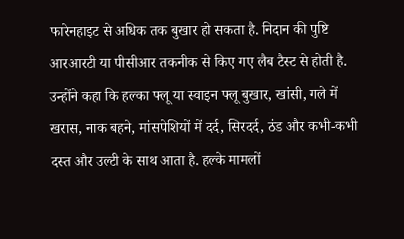फारेनहाइट से अधिक तक बुखार हो सकता है. निदान की पुष्टि आरआरटी या पीसीआर तकनीक से किए गए लैब टैस्ट से होती है.
उन्होंने कहा कि हल्का फ्लू या स्वाइन फ्लू बुखार, खांसी, गले में खरास, नाक बहने, मांसपेशियों में दर्द, सिरदर्द, ठंड और कभी-कभी दस्त और उल्टी के साथ आता है. हल्के मामलों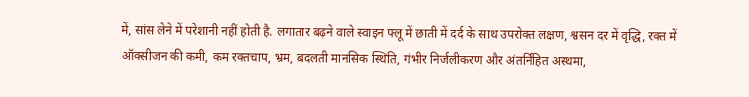में, सांस लेने में परेशानी नहीं होती है. लगातार बढ़ने वाले स्वाइन फ्लू में छाती में दर्द के साथ उपरोक्त लक्षण, श्वसन दर में वृद्धि, रक्त में ऑक्सीजन की कमी, कम रक्तचाप, भ्रम, बदलती मानसिक स्थिति, गंभीर निर्जलीकरण और अंतर्निहित अस्थमा,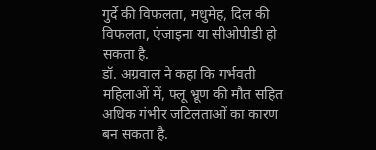गुर्दे की विफलता, मधुमेह, दिल की विफलता, एंजाइना या सीओपीडी हो सकता है.
डॉ. अग्रवाल ने कहा कि गर्भवती महिलाओं में, फ्लू भ्रूण की मौत सहित अधिक गंभीर जटिलताओं का कारण बन सकता है.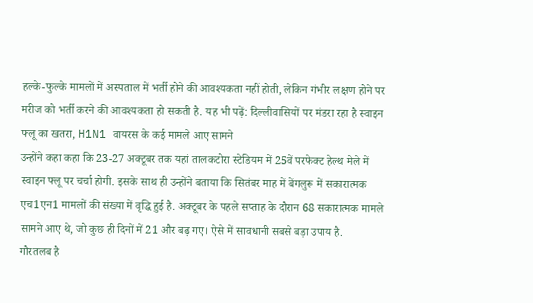हल्के-फुल्के मामलों में अस्पताल में भर्ती होने की आवश्यकता नहीं होती, लेकिन गंभीर लक्षण होने पर मरीज को भर्ती करने की आवश्यकता हो सकती है. यह भी पढ़ें: दिल्लीवासियों पर मंडरा रहा है स्वाइन फ्लू का खतरा, H1N1 वायरस के कई मामले आए सामने
उन्होंने कहा कहा कि 23-27 अक्टूबर तक यहां तालकटोरा स्टेडियम में 25वें परफेक्ट हेल्थ मेले में स्वाइन फ्लू पर चर्चा होगी. इसके साथ ही उन्होंने बताया कि सितंबर माह में बेंगलुरू में सकारात्मक एच1एन1 मामलों की संख्या में वृद्धि हुई है. अक्टूबर के पहले सप्ताह के दौरान 68 सकारात्मक मामले सामने आए थे, जो कुछ ही दिनों में 21 और बढ़ गए। ऐसे में सावधानी सबसे बड़ा उपाय है.
गौरतलब है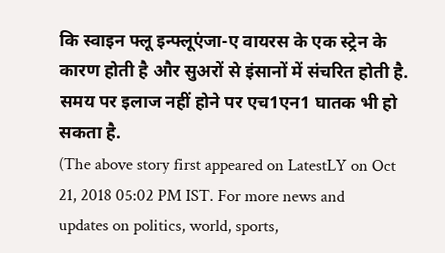कि स्वाइन फ्लू इन्फ्लूएंजा-ए वायरस के एक स्ट्रेन के कारण होती है और सुअरों से इंसानों में संचरित होती है. समय पर इलाज नहीं होने पर एच1एन1 घातक भी हो सकता है.
(The above story first appeared on LatestLY on Oct 21, 2018 05:02 PM IST. For more news and updates on politics, world, sports,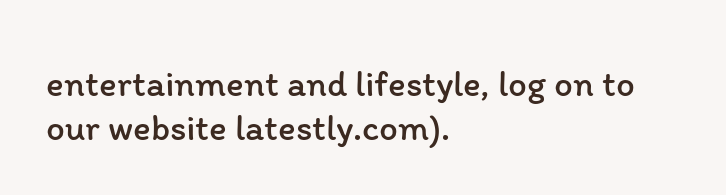entertainment and lifestyle, log on to our website latestly.com).